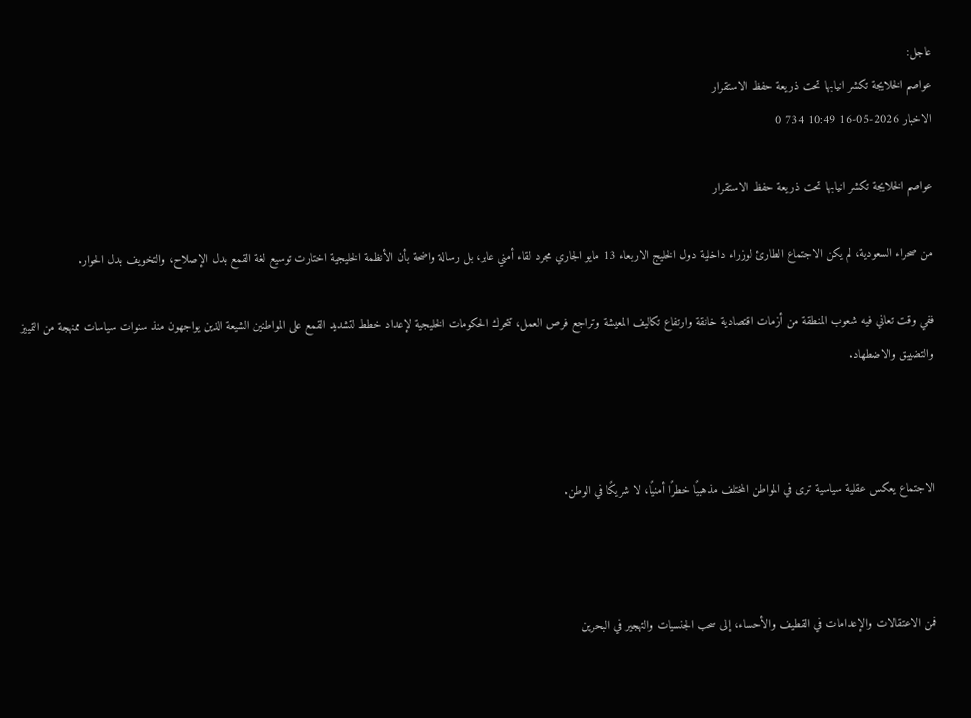عاجل:
عواصم الخلايجة تكشر انيابها تحت ذريعة حفظ الاستقرار
الاخبار 2026-05-16 10:49 734 0

عواصم الخلايجة تكشر انيابها تحت ذريعة حفظ الاستقرار

من صحراء السعودية، لم يكن الاجتماع الطارئ لوزراء داخلية دول الخليج الاربعاء 13 مايو الجاري مجرد لقاء أمني عابر، بل رسالة واضحة بأن الأنظمة الخليجية اختارت توسيع لغة القمع بدل الإصلاح، والتخويف بدل الحوار.

ففي وقت تعاني فيه شعوب المنطقة من أزمات اقتصادية خانقة وارتفاع تكاليف المعيشة وتراجع فرص العمل، تتحرك الحكومات الخليجية لإعداد خطط لتشديد القمع على المواطنين الشيعة الذين يواجهون منذ سنوات سياسات ممنهجة من التمييز والتضييق والاضطهاد.



الاجتماع يعكس عقلية سياسية ترى في المواطن المختلف مذهبيًا خطرًا أمنيًا، لا شريكًا في الوطن.



فمن الاعتقالات والإعدامات في القطيف والأحساء، إلى سحب الجنسيات والتهجير في البحرين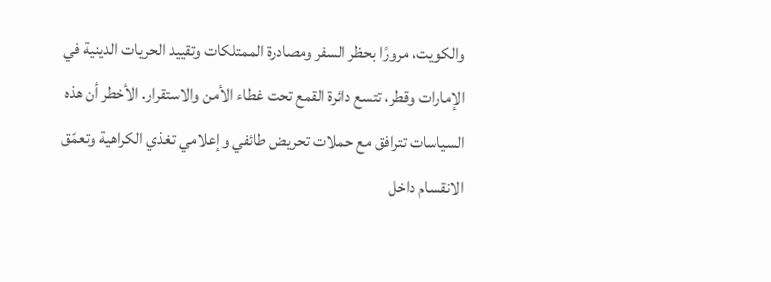والكويت، مرورًا بحظر السفر ومصادرة الممتلكات وتقييد الحريات الدينية في الإمارات وقطر، تتسع دائرة القمع تحت غطاء الأمن والاستقرار. الأخطر أن هذه السياسات تترافق مع حملات تحريض طائفي وإعلامي تغذي الكراهية وتعمّق الانقسام داخل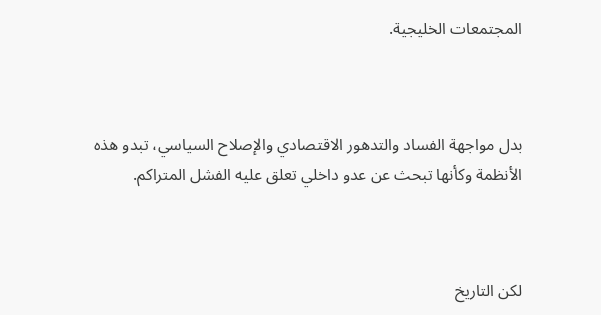المجتمعات الخليجية.



بدل مواجهة الفساد والتدهور الاقتصادي والإصلاح السياسي، تبدو هذه الأنظمة وكأنها تبحث عن عدو داخلي تعلق عليه الفشل المتراكم.



لكن التاريخ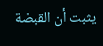يثبت أن القبضة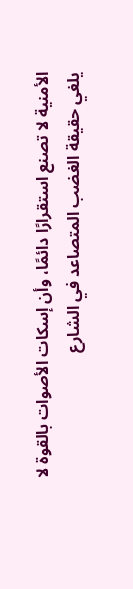الأمنية لا تصنع استقرارًا دائمًا، وأن إسكات الأصوات بالقوة لا يلغي حقيقة الغضب المتصاعد في الشارع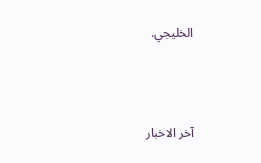الخليجي.



آخر الاخبار